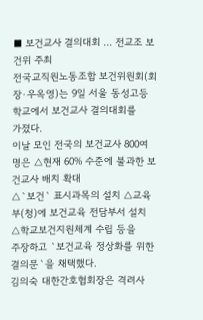■ 보건교사 결의대회 … 전교조 보건위 주최
전국교직원노동조합 보건위원회(회장·우옥영)는 9일 서울 동성고등학교에서 보건교사 결의대회를
가졌다.
이날 모인 전국의 보건교사 800여명은 △현재 60% 수준에 불과한 보건교사 배치 확대
△`보건` 표시과목의 설치 △교육부(청)에 보건교육 전담부서 설치 △학교보건지원체계 수립 등을
주장하고 `보건교육 정상화를 위한 결의문`을 채택했다.
김의숙 대한간호협회장은 격려사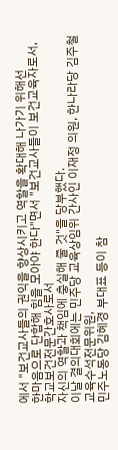에서 "보건교사들의 권익을 향상시키고 역할을 확대해 나가기 위해선
한마음으로 단합해 힘을 모아야 한다"면서 "보건교사들이 보건교육자로서, 학교보건전문간호사로서
자신의 역할과 책임에 충실해 줄 것"을 당부했다.
이날 결의대회에는 민주당 교육상임위 간사인 이재정 의원, 한나라당 김주철 교육수석전문위원,
민주노동당 김혜경 부대표 등이 참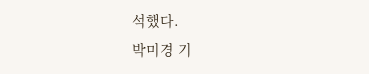석했다.
박미경 기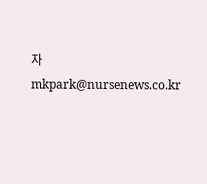자 mkpark@nursenews.co.kr